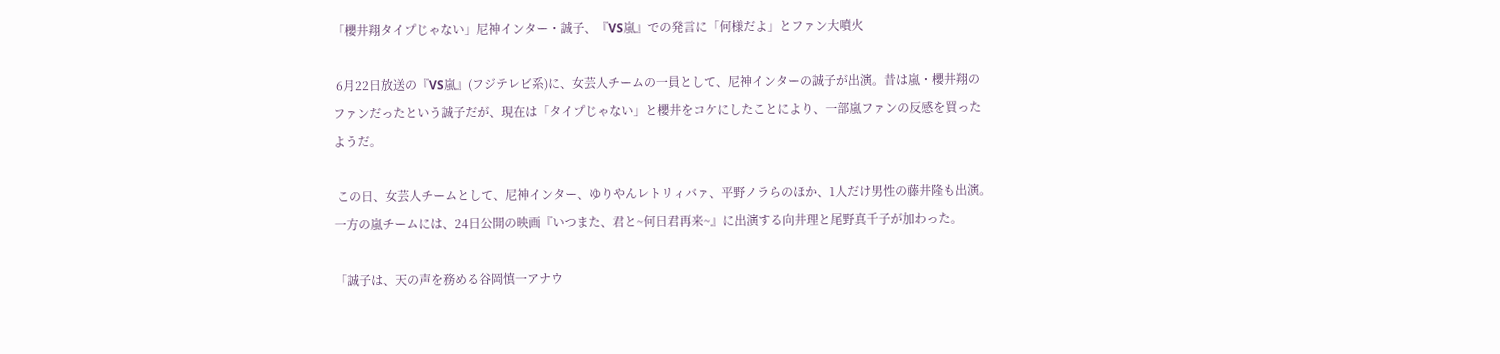「櫻井翔タイプじゃない」尼神インター・誠子、『VS嵐』での発言に「何様だよ」とファン大噴火

 6月22日放送の『VS嵐』(フジテレビ系)に、女芸人チームの一員として、尼神インターの誠子が出演。昔は嵐・櫻井翔のファンだったという誠子だが、現在は「タイプじゃない」と櫻井をコケにしたことにより、一部嵐ファンの反感を買ったようだ。

 この日、女芸人チームとして、尼神インター、ゆりやんレトリィバァ、平野ノラらのほか、1人だけ男性の藤井隆も出演。一方の嵐チームには、24日公開の映画『いつまた、君と~何日君再来~』に出演する向井理と尾野真千子が加わった。

「誠子は、天の声を務める谷岡慎一アナウ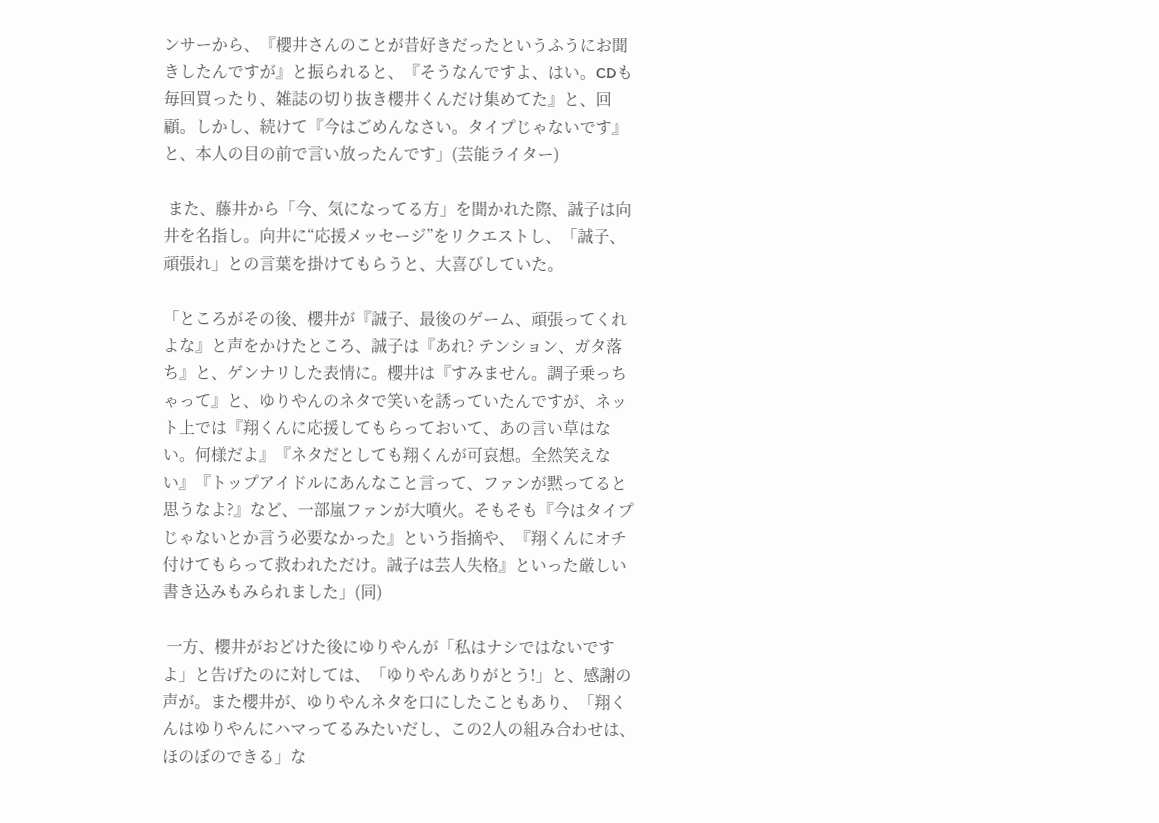ンサーから、『櫻井さんのことが昔好きだったというふうにお聞きしたんですが』と振られると、『そうなんですよ、はい。CDも毎回買ったり、雑誌の切り抜き櫻井くんだけ集めてた』と、回顧。しかし、続けて『今はごめんなさい。タイプじゃないです』と、本人の目の前で言い放ったんです」(芸能ライター)

 また、藤井から「今、気になってる方」を聞かれた際、誠子は向井を名指し。向井に“応援メッセージ”をリクエストし、「誠子、頑張れ」との言葉を掛けてもらうと、大喜びしていた。

「ところがその後、櫻井が『誠子、最後のゲーム、頑張ってくれよな』と声をかけたところ、誠子は『あれ? テンション、ガタ落ち』と、ゲンナリした表情に。櫻井は『すみません。調子乗っちゃって』と、ゆりやんのネタで笑いを誘っていたんですが、ネット上では『翔くんに応援してもらっておいて、あの言い草はない。何様だよ』『ネタだとしても翔くんが可哀想。全然笑えない』『トップアイドルにあんなこと言って、ファンが黙ってると思うなよ?』など、一部嵐ファンが大噴火。そもそも『今はタイプじゃないとか言う必要なかった』という指摘や、『翔くんにオチ付けてもらって救われただけ。誠子は芸人失格』といった厳しい書き込みもみられました」(同)

 一方、櫻井がおどけた後にゆりやんが「私はナシではないですよ」と告げたのに対しては、「ゆりやんありがとう!」と、感謝の声が。また櫻井が、ゆりやんネタを口にしたこともあり、「翔くんはゆりやんにハマってるみたいだし、この2人の組み合わせは、ほのぼのできる」な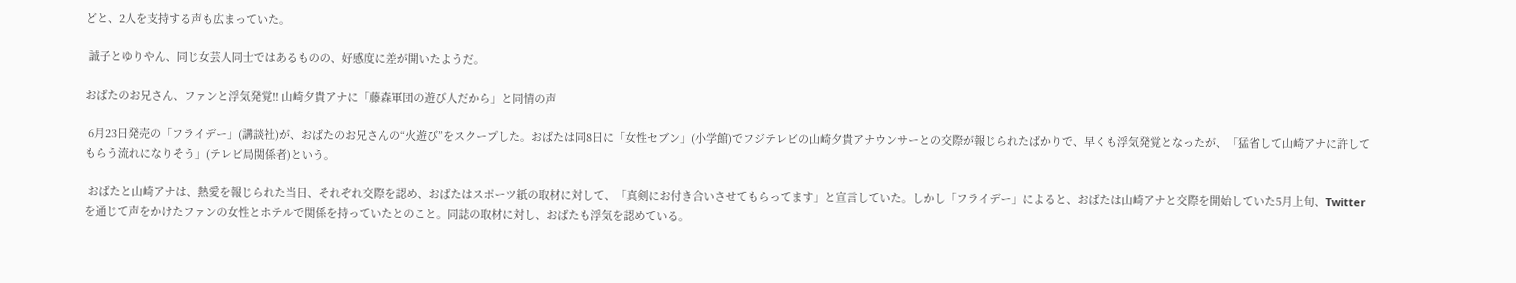どと、2人を支持する声も広まっていた。

 誠子とゆりやん、同じ女芸人同士ではあるものの、好感度に差が開いたようだ。

おばたのお兄さん、ファンと浮気発覚!! 山崎夕貴アナに「藤森軍団の遊び人だから」と同情の声

 6月23日発売の「フライデー」(講談社)が、おばたのお兄さんの“火遊び”をスクープした。おばたは同8日に「女性セブン」(小学館)でフジテレビの山崎夕貴アナウンサーとの交際が報じられたばかりで、早くも浮気発覚となったが、「猛省して山崎アナに許してもらう流れになりそう」(テレビ局関係者)という。

 おばたと山崎アナは、熱愛を報じられた当日、それぞれ交際を認め、おばたはスポーツ紙の取材に対して、「真剣にお付き合いさせてもらってます」と宣言していた。しかし「フライデー」によると、おばたは山崎アナと交際を開始していた5月上旬、Twitterを通じて声をかけたファンの女性とホテルで関係を持っていたとのこと。同誌の取材に対し、おばたも浮気を認めている。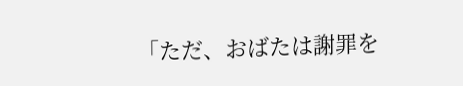「ただ、おばたは謝罪を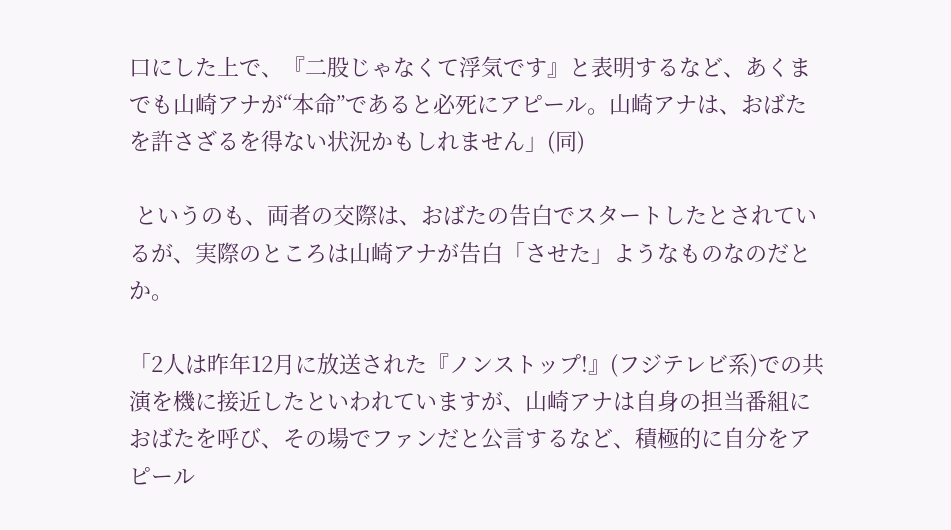口にした上で、『二股じゃなくて浮気です』と表明するなど、あくまでも山崎アナが“本命”であると必死にアピール。山崎アナは、おばたを許さざるを得ない状況かもしれません」(同)

 というのも、両者の交際は、おばたの告白でスタートしたとされているが、実際のところは山崎アナが告白「させた」ようなものなのだとか。

「2人は昨年12月に放送された『ノンストップ!』(フジテレビ系)での共演を機に接近したといわれていますが、山崎アナは自身の担当番組におばたを呼び、その場でファンだと公言するなど、積極的に自分をアピール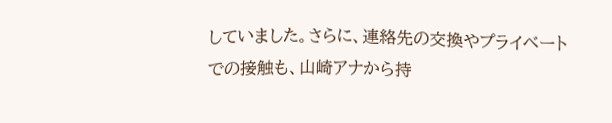していました。さらに、連絡先の交換やプライベートでの接触も、山崎アナから持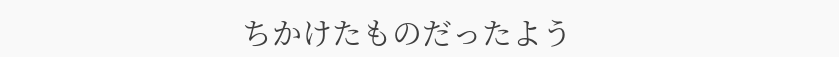ちかけたものだったよう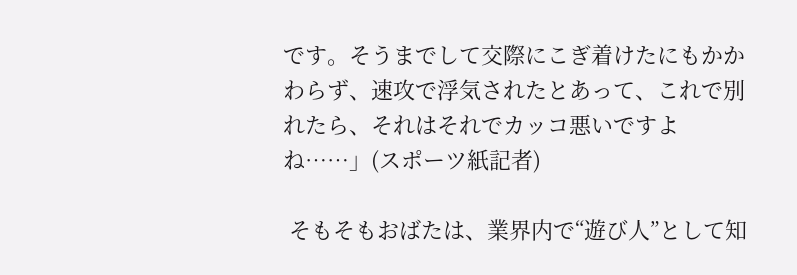です。そうまでして交際にこぎ着けたにもかかわらず、速攻で浮気されたとあって、これで別れたら、それはそれでカッコ悪いですよね……」(スポーツ紙記者)

 そもそもおばたは、業界内で“遊び人”として知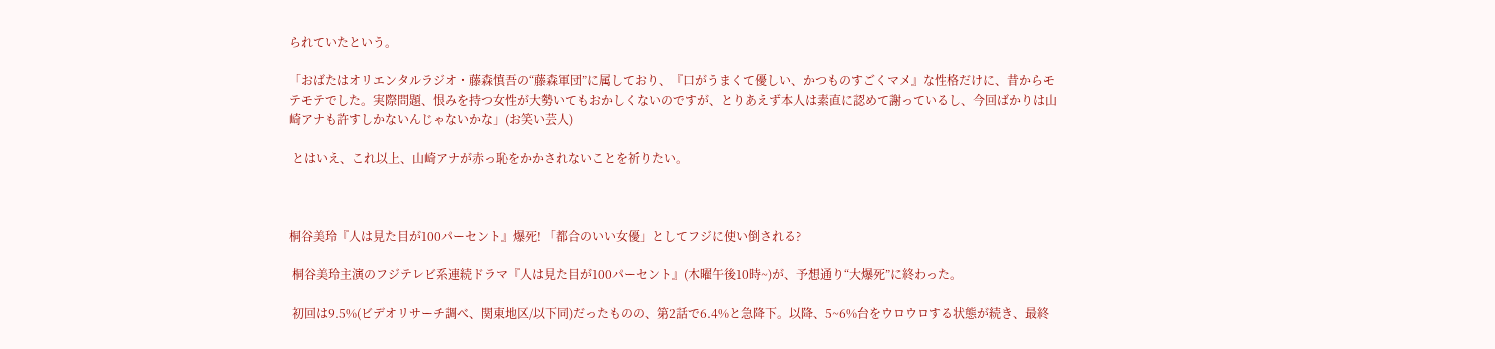られていたという。

「おばたはオリエンタルラジオ・藤森慎吾の“藤森軍団”に属しており、『口がうまくて優しい、かつものすごくマメ』な性格だけに、昔からモテモテでした。実際問題、恨みを持つ女性が大勢いてもおかしくないのですが、とりあえず本人は素直に認めて謝っているし、今回ばかりは山崎アナも許すしかないんじゃないかな」(お笑い芸人)

 とはいえ、これ以上、山崎アナが赤っ恥をかかされないことを祈りたい。



桐谷美玲『人は見た目が100パーセント』爆死! 「都合のいい女優」としてフジに使い倒される?

 桐谷美玲主演のフジテレビ系連続ドラマ『人は見た目が100パーセント』(木曜午後10時~)が、予想通り“大爆死”に終わった。

 初回は9.5%(ビデオリサーチ調べ、関東地区/以下同)だったものの、第2話で6.4%と急降下。以降、5~6%台をウロウロする状態が続き、最終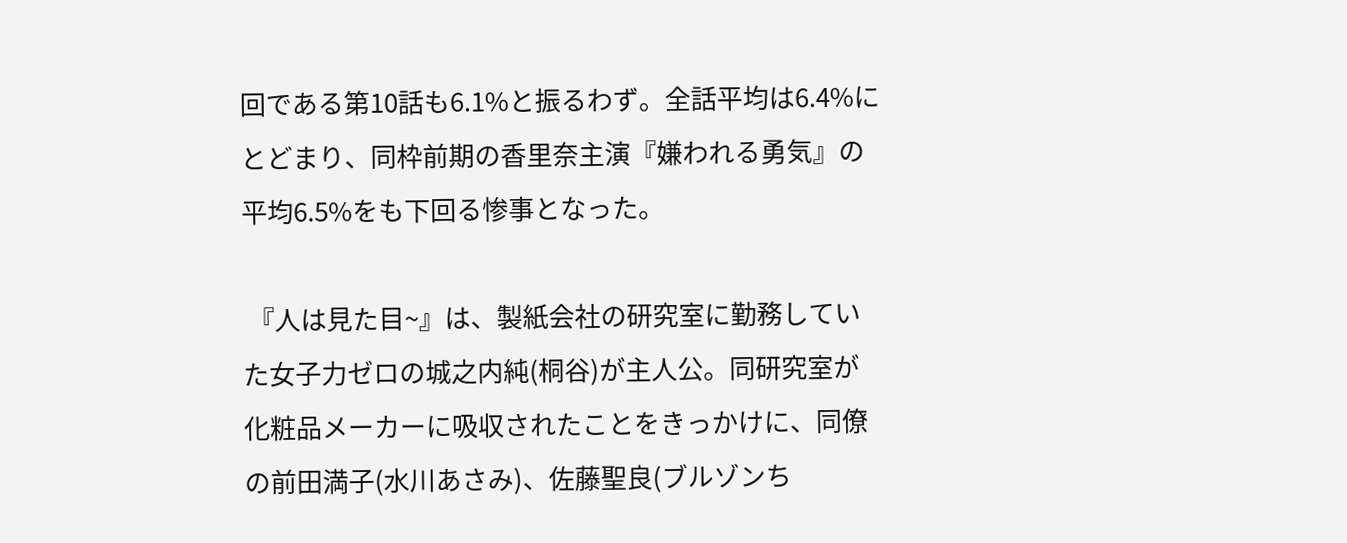回である第10話も6.1%と振るわず。全話平均は6.4%にとどまり、同枠前期の香里奈主演『嫌われる勇気』の平均6.5%をも下回る惨事となった。

 『人は見た目~』は、製紙会社の研究室に勤務していた女子力ゼロの城之内純(桐谷)が主人公。同研究室が化粧品メーカーに吸収されたことをきっかけに、同僚の前田満子(水川あさみ)、佐藤聖良(ブルゾンち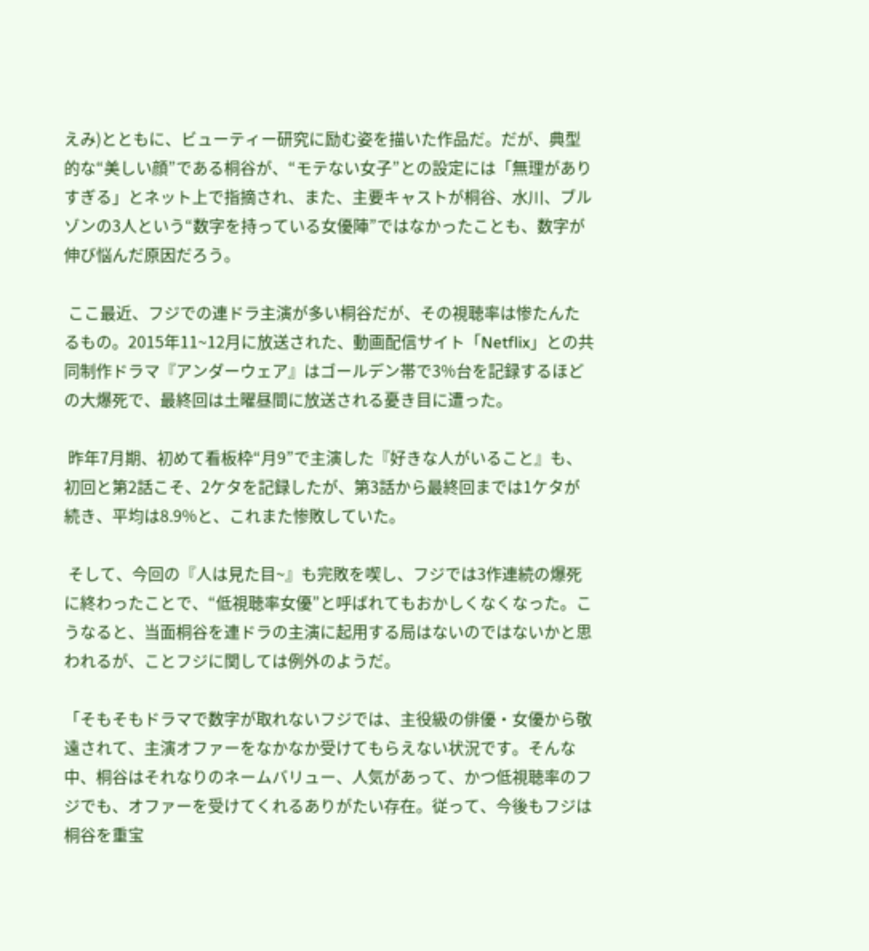えみ)とともに、ビューティー研究に励む姿を描いた作品だ。だが、典型的な“美しい顔”である桐谷が、“モテない女子”との設定には「無理がありすぎる」とネット上で指摘され、また、主要キャストが桐谷、水川、ブルゾンの3人という“数字を持っている女優陣”ではなかったことも、数字が伸び悩んだ原因だろう。

 ここ最近、フジでの連ドラ主演が多い桐谷だが、その視聴率は惨たんたるもの。2015年11~12月に放送された、動画配信サイト「Netflix」との共同制作ドラマ『アンダーウェア』はゴールデン帯で3%台を記録するほどの大爆死で、最終回は土曜昼間に放送される憂き目に遭った。

 昨年7月期、初めて看板枠“月9”で主演した『好きな人がいること』も、初回と第2話こそ、2ケタを記録したが、第3話から最終回までは1ケタが続き、平均は8.9%と、これまた惨敗していた。

 そして、今回の『人は見た目~』も完敗を喫し、フジでは3作連続の爆死に終わったことで、“低視聴率女優”と呼ばれてもおかしくなくなった。こうなると、当面桐谷を連ドラの主演に起用する局はないのではないかと思われるが、ことフジに関しては例外のようだ。

「そもそもドラマで数字が取れないフジでは、主役級の俳優・女優から敬遠されて、主演オファーをなかなか受けてもらえない状況です。そんな中、桐谷はそれなりのネームバリュー、人気があって、かつ低視聴率のフジでも、オファーを受けてくれるありがたい存在。従って、今後もフジは桐谷を重宝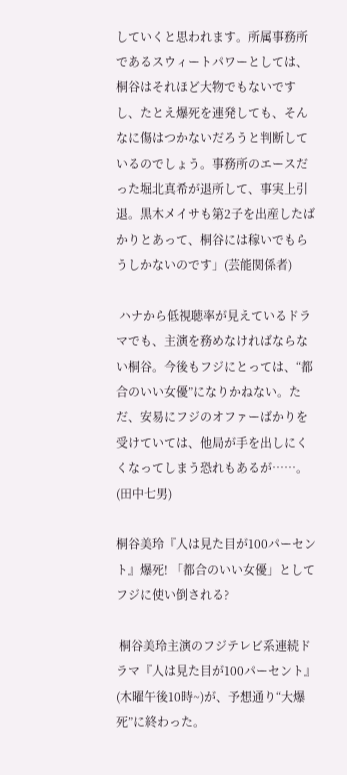していくと思われます。所属事務所であるスウィートパワーとしては、桐谷はそれほど大物でもないですし、たとえ爆死を連発しても、そんなに傷はつかないだろうと判断しているのでしょう。事務所のエースだった堀北真希が退所して、事実上引退。黒木メイサも第2子を出産したばかりとあって、桐谷には稼いでもらうしかないのです」(芸能関係者)

 ハナから低視聴率が見えているドラマでも、主演を務めなければならない桐谷。今後もフジにとっては、“都合のいい女優”になりかねない。ただ、安易にフジのオファーばかりを受けていては、他局が手を出しにくくなってしまう恐れもあるが……。
(田中七男)

桐谷美玲『人は見た目が100パーセント』爆死! 「都合のいい女優」としてフジに使い倒される?

 桐谷美玲主演のフジテレビ系連続ドラマ『人は見た目が100パーセント』(木曜午後10時~)が、予想通り“大爆死”に終わった。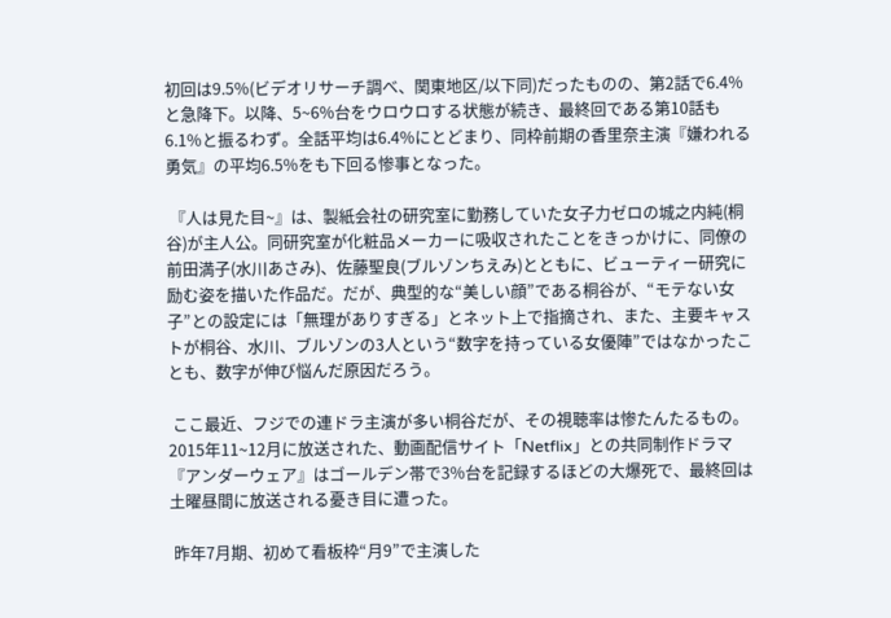初回は9.5%(ビデオリサーチ調べ、関東地区/以下同)だったものの、第2話で6.4%と急降下。以降、5~6%台をウロウロする状態が続き、最終回である第10話も6.1%と振るわず。全話平均は6.4%にとどまり、同枠前期の香里奈主演『嫌われる勇気』の平均6.5%をも下回る惨事となった。

 『人は見た目~』は、製紙会社の研究室に勤務していた女子力ゼロの城之内純(桐谷)が主人公。同研究室が化粧品メーカーに吸収されたことをきっかけに、同僚の前田満子(水川あさみ)、佐藤聖良(ブルゾンちえみ)とともに、ビューティー研究に励む姿を描いた作品だ。だが、典型的な“美しい顔”である桐谷が、“モテない女子”との設定には「無理がありすぎる」とネット上で指摘され、また、主要キャストが桐谷、水川、ブルゾンの3人という“数字を持っている女優陣”ではなかったことも、数字が伸び悩んだ原因だろう。

 ここ最近、フジでの連ドラ主演が多い桐谷だが、その視聴率は惨たんたるもの。2015年11~12月に放送された、動画配信サイト「Netflix」との共同制作ドラマ『アンダーウェア』はゴールデン帯で3%台を記録するほどの大爆死で、最終回は土曜昼間に放送される憂き目に遭った。

 昨年7月期、初めて看板枠“月9”で主演した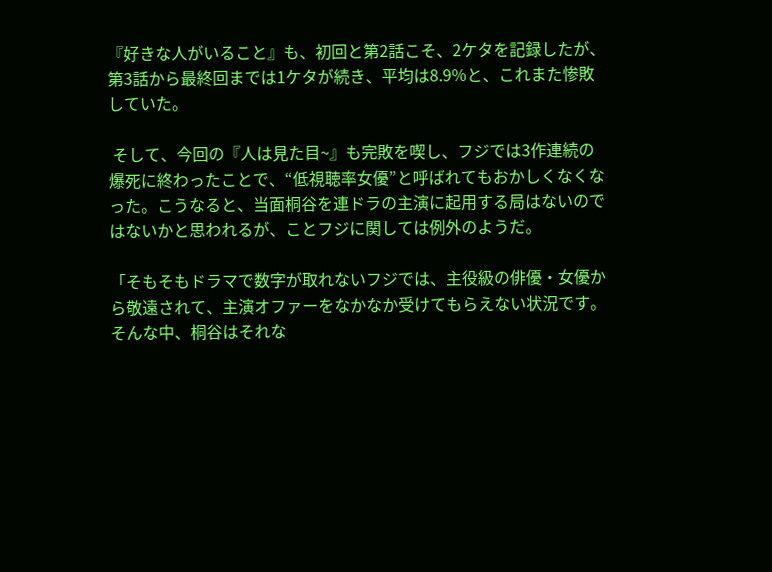『好きな人がいること』も、初回と第2話こそ、2ケタを記録したが、第3話から最終回までは1ケタが続き、平均は8.9%と、これまた惨敗していた。

 そして、今回の『人は見た目~』も完敗を喫し、フジでは3作連続の爆死に終わったことで、“低視聴率女優”と呼ばれてもおかしくなくなった。こうなると、当面桐谷を連ドラの主演に起用する局はないのではないかと思われるが、ことフジに関しては例外のようだ。

「そもそもドラマで数字が取れないフジでは、主役級の俳優・女優から敬遠されて、主演オファーをなかなか受けてもらえない状況です。そんな中、桐谷はそれな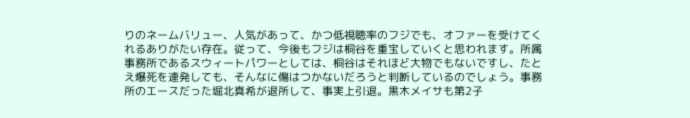りのネームバリュー、人気があって、かつ低視聴率のフジでも、オファーを受けてくれるありがたい存在。従って、今後もフジは桐谷を重宝していくと思われます。所属事務所であるスウィートパワーとしては、桐谷はそれほど大物でもないですし、たとえ爆死を連発しても、そんなに傷はつかないだろうと判断しているのでしょう。事務所のエースだった堀北真希が退所して、事実上引退。黒木メイサも第2子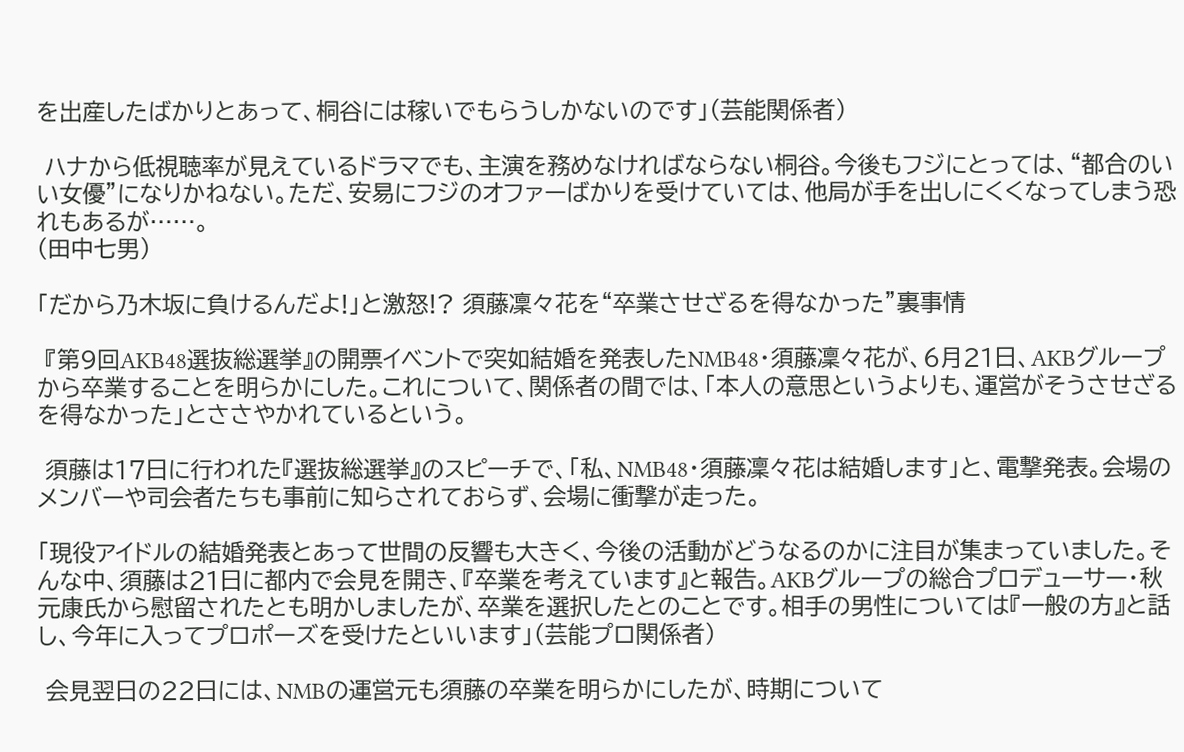を出産したばかりとあって、桐谷には稼いでもらうしかないのです」(芸能関係者)

 ハナから低視聴率が見えているドラマでも、主演を務めなければならない桐谷。今後もフジにとっては、“都合のいい女優”になりかねない。ただ、安易にフジのオファーばかりを受けていては、他局が手を出しにくくなってしまう恐れもあるが……。
(田中七男)

「だから乃木坂に負けるんだよ!」と激怒!? 須藤凜々花を“卒業させざるを得なかった”裏事情

 『第9回AKB48選抜総選挙』の開票イベントで突如結婚を発表したNMB48・須藤凜々花が、6月21日、AKBグループから卒業することを明らかにした。これについて、関係者の間では、「本人の意思というよりも、運営がそうさせざるを得なかった」とささやかれているという。

 須藤は17日に行われた『選抜総選挙』のスピーチで、「私、NMB48・須藤凜々花は結婚します」と、電撃発表。会場のメンバーや司会者たちも事前に知らされておらず、会場に衝撃が走った。

「現役アイドルの結婚発表とあって世間の反響も大きく、今後の活動がどうなるのかに注目が集まっていました。そんな中、須藤は21日に都内で会見を開き、『卒業を考えています』と報告。AKBグループの総合プロデューサー・秋元康氏から慰留されたとも明かしましたが、卒業を選択したとのことです。相手の男性については『一般の方』と話し、今年に入ってプロポーズを受けたといいます」(芸能プロ関係者)

 会見翌日の22日には、NMBの運営元も須藤の卒業を明らかにしたが、時期について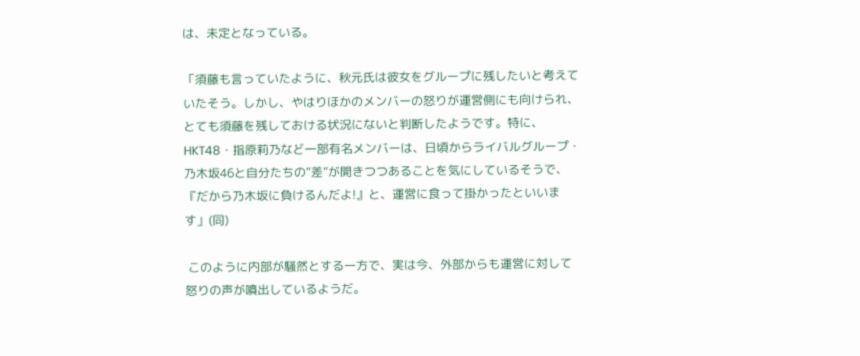は、未定となっている。

「須藤も言っていたように、秋元氏は彼女をグループに残したいと考えていたそう。しかし、やはりほかのメンバーの怒りが運営側にも向けられ、とても須藤を残しておける状況にないと判断したようです。特に、HKT48・指原莉乃など一部有名メンバーは、日頃からライバルグループ・乃木坂46と自分たちの“差”が開きつつあることを気にしているそうで、『だから乃木坂に負けるんだよ!』と、運営に食って掛かったといいます」(同)

 このように内部が騒然とする一方で、実は今、外部からも運営に対して怒りの声が噴出しているようだ。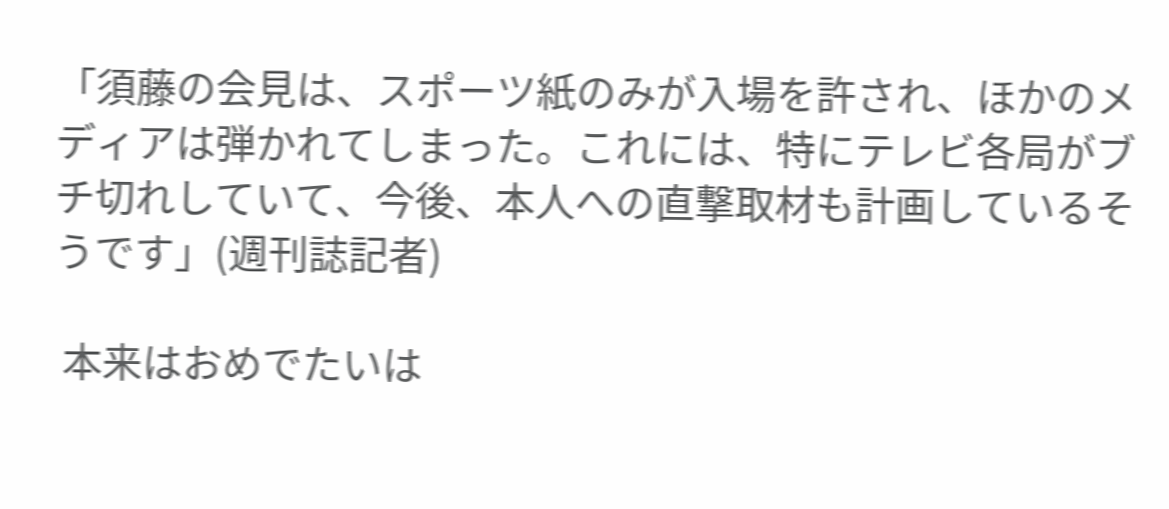「須藤の会見は、スポーツ紙のみが入場を許され、ほかのメディアは弾かれてしまった。これには、特にテレビ各局がブチ切れしていて、今後、本人への直撃取材も計画しているそうです」(週刊誌記者)

 本来はおめでたいは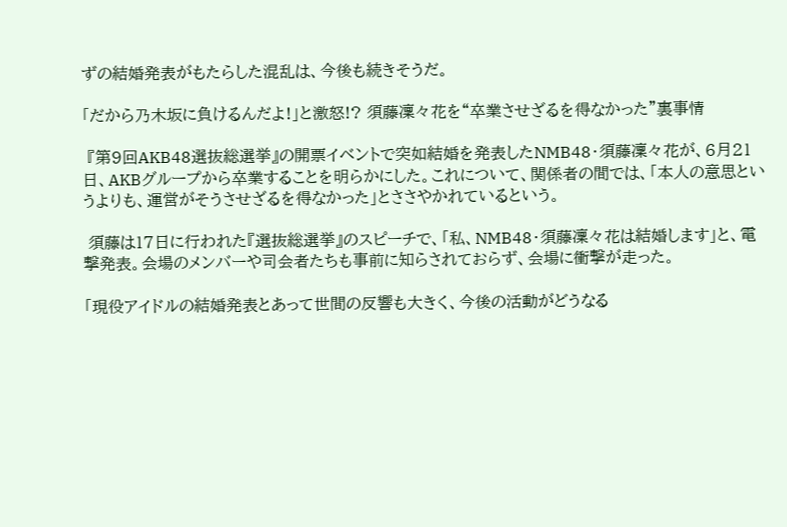ずの結婚発表がもたらした混乱は、今後も続きそうだ。

「だから乃木坂に負けるんだよ!」と激怒!? 須藤凜々花を“卒業させざるを得なかった”裏事情

 『第9回AKB48選抜総選挙』の開票イベントで突如結婚を発表したNMB48・須藤凜々花が、6月21日、AKBグループから卒業することを明らかにした。これについて、関係者の間では、「本人の意思というよりも、運営がそうさせざるを得なかった」とささやかれているという。

 須藤は17日に行われた『選抜総選挙』のスピーチで、「私、NMB48・須藤凜々花は結婚します」と、電撃発表。会場のメンバーや司会者たちも事前に知らされておらず、会場に衝撃が走った。

「現役アイドルの結婚発表とあって世間の反響も大きく、今後の活動がどうなる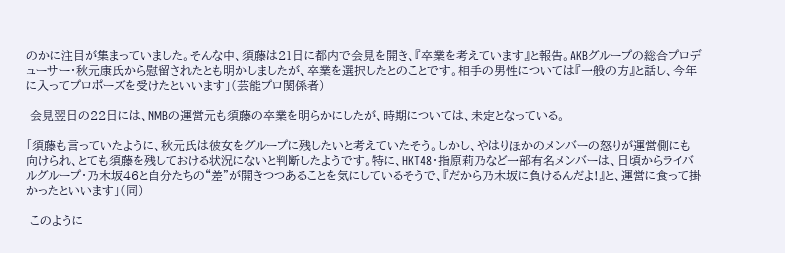のかに注目が集まっていました。そんな中、須藤は21日に都内で会見を開き、『卒業を考えています』と報告。AKBグループの総合プロデューサー・秋元康氏から慰留されたとも明かしましたが、卒業を選択したとのことです。相手の男性については『一般の方』と話し、今年に入ってプロポーズを受けたといいます」(芸能プロ関係者)

 会見翌日の22日には、NMBの運営元も須藤の卒業を明らかにしたが、時期については、未定となっている。

「須藤も言っていたように、秋元氏は彼女をグループに残したいと考えていたそう。しかし、やはりほかのメンバーの怒りが運営側にも向けられ、とても須藤を残しておける状況にないと判断したようです。特に、HKT48・指原莉乃など一部有名メンバーは、日頃からライバルグループ・乃木坂46と自分たちの“差”が開きつつあることを気にしているそうで、『だから乃木坂に負けるんだよ!』と、運営に食って掛かったといいます」(同)

 このように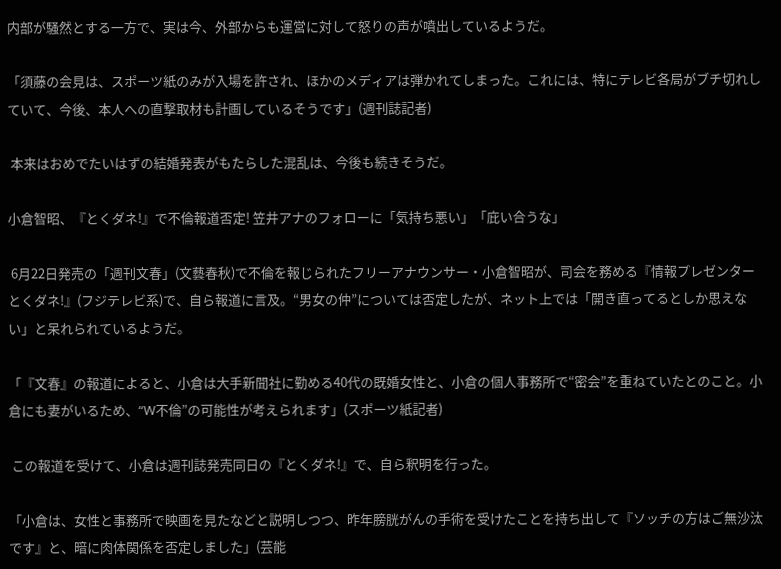内部が騒然とする一方で、実は今、外部からも運営に対して怒りの声が噴出しているようだ。

「須藤の会見は、スポーツ紙のみが入場を許され、ほかのメディアは弾かれてしまった。これには、特にテレビ各局がブチ切れしていて、今後、本人への直撃取材も計画しているそうです」(週刊誌記者)

 本来はおめでたいはずの結婚発表がもたらした混乱は、今後も続きそうだ。

小倉智昭、『とくダネ!』で不倫報道否定! 笠井アナのフォローに「気持ち悪い」「庇い合うな」

 6月22日発売の「週刊文春」(文藝春秋)で不倫を報じられたフリーアナウンサー・小倉智昭が、司会を務める『情報プレゼンター とくダネ!』(フジテレビ系)で、自ら報道に言及。“男女の仲”については否定したが、ネット上では「開き直ってるとしか思えない」と呆れられているようだ。

「『文春』の報道によると、小倉は大手新聞社に勤める40代の既婚女性と、小倉の個人事務所で“密会”を重ねていたとのこと。小倉にも妻がいるため、“W不倫”の可能性が考えられます」(スポーツ紙記者)

 この報道を受けて、小倉は週刊誌発売同日の『とくダネ!』で、自ら釈明を行った。

「小倉は、女性と事務所で映画を見たなどと説明しつつ、昨年膀胱がんの手術を受けたことを持ち出して『ソッチの方はご無沙汰です』と、暗に肉体関係を否定しました」(芸能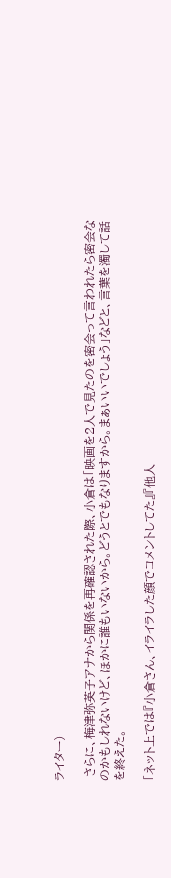ライター)

 さらに、梅津弥英子アナから関係を再確認された際、小倉は「映画を2人で見たのを密会って言われたら密会なのかもしれないけど、ほかに誰もいないから。どうとでもなりますから。まぁいいでしょう」などと、言葉を濁して話を終えた。

「ネット上では『小倉さん、イライラした顔でコメントしてた』『他人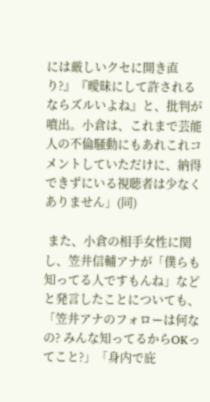には厳しいクセに開き直り?』『曖昧にして許されるならズルいよね』と、批判が噴出。小倉は、これまで芸能人の不倫騒動にもあれこれコメントしていただけに、納得できずにいる視聴者は少なくありません」(同)

 また、小倉の相手女性に関し、笠井信輔アナが「僕らも知ってる人ですもんね」などと発言したことについても、「笠井アナのフォローは何なの? みんな知ってるからOKってこと?」「身内で庇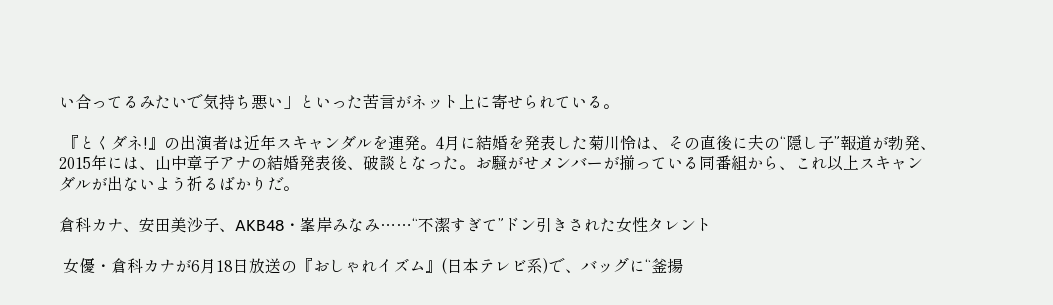い合ってるみたいで気持ち悪い」といった苦言がネット上に寄せられている。

 『とくダネ!』の出演者は近年スキャンダルを連発。4月に結婚を発表した菊川怜は、その直後に夫の“隠し子”報道が勃発、2015年には、山中章子アナの結婚発表後、破談となった。お騒がせメンバーが揃っている同番組から、これ以上スキャンダルが出ないよう祈るばかりだ。

倉科カナ、安田美沙子、AKB48・峯岸みなみ……“不潔すぎて”ドン引きされた女性タレント

 女優・倉科カナが6月18日放送の『おしゃれイズム』(日本テレビ系)で、バッグに“釜揚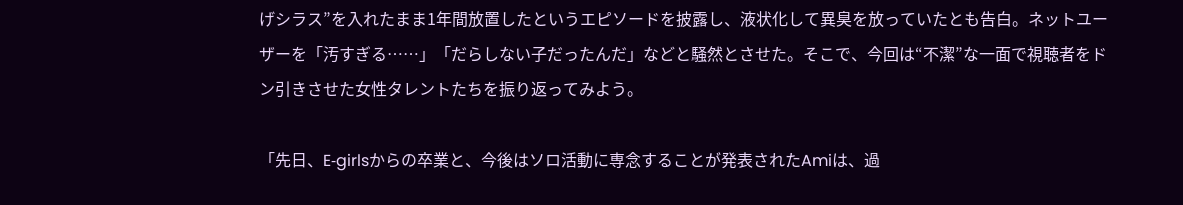げシラス”を入れたまま1年間放置したというエピソードを披露し、液状化して異臭を放っていたとも告白。ネットユーザーを「汚すぎる……」「だらしない子だったんだ」などと騒然とさせた。そこで、今回は“不潔”な一面で視聴者をドン引きさせた女性タレントたちを振り返ってみよう。

「先日、E‐girlsからの卒業と、今後はソロ活動に専念することが発表されたAmiは、過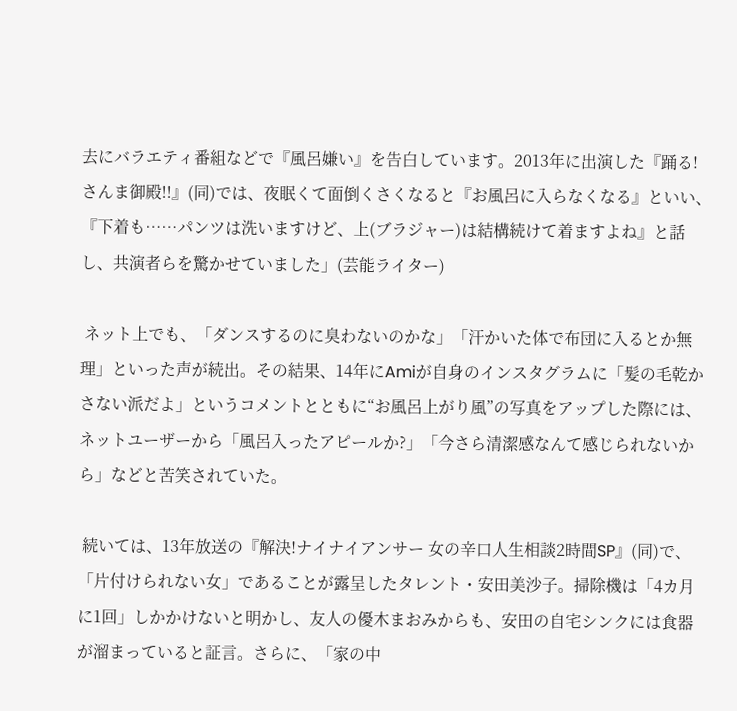去にバラエティ番組などで『風呂嫌い』を告白しています。2013年に出演した『踊る!さんま御殿!!』(同)では、夜眠くて面倒くさくなると『お風呂に入らなくなる』といい、『下着も……パンツは洗いますけど、上(ブラジャー)は結構続けて着ますよね』と話し、共演者らを驚かせていました」(芸能ライター)

 ネット上でも、「ダンスするのに臭わないのかな」「汗かいた体で布団に入るとか無理」といった声が続出。その結果、14年にAmiが自身のインスタグラムに「髪の毛乾かさない派だよ」というコメントとともに“お風呂上がり風”の写真をアップした際には、ネットユーザーから「風呂入ったアピールか?」「今さら清潔感なんて感じられないから」などと苦笑されていた。

 続いては、13年放送の『解決!ナイナイアンサー 女の辛口人生相談2時間SP』(同)で、「片付けられない女」であることが露呈したタレント・安田美沙子。掃除機は「4カ月に1回」しかかけないと明かし、友人の優木まおみからも、安田の自宅シンクには食器が溜まっていると証言。さらに、「家の中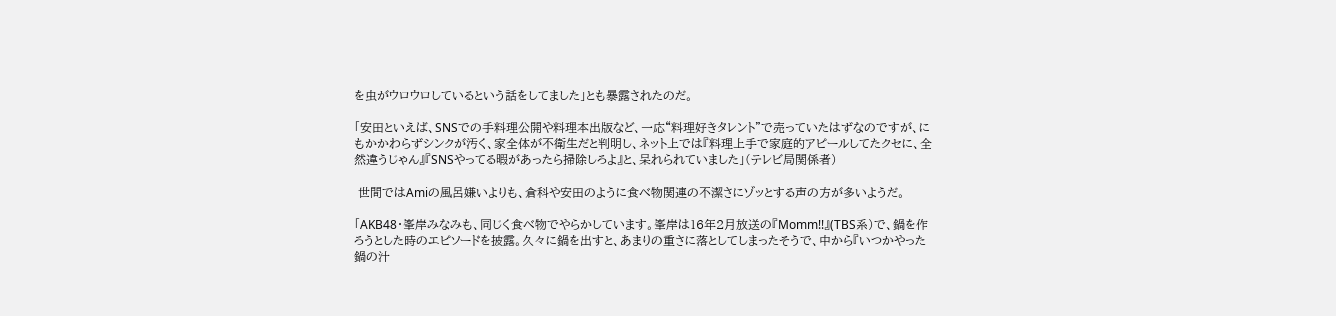を虫がウロウロしているという話をしてました」とも暴露されたのだ。

「安田といえば、SNSでの手料理公開や料理本出版など、一応“料理好きタレント”で売っていたはずなのですが、にもかかわらずシンクが汚く、家全体が不衛生だと判明し、ネット上では『料理上手で家庭的アピールしてたクセに、全然違うじゃん』『SNSやってる暇があったら掃除しろよ』と、呆れられていました」(テレビ局関係者)

 世間ではAmiの風呂嫌いよりも、倉科や安田のように食べ物関連の不潔さにゾッとする声の方が多いようだ。

「AKB48・峯岸みなみも、同じく食べ物でやらかしています。峯岸は16年2月放送の『Momm!!』(TBS系)で、鍋を作ろうとした時のエピソードを披露。久々に鍋を出すと、あまりの重さに落としてしまったそうで、中から『いつかやった鍋の汁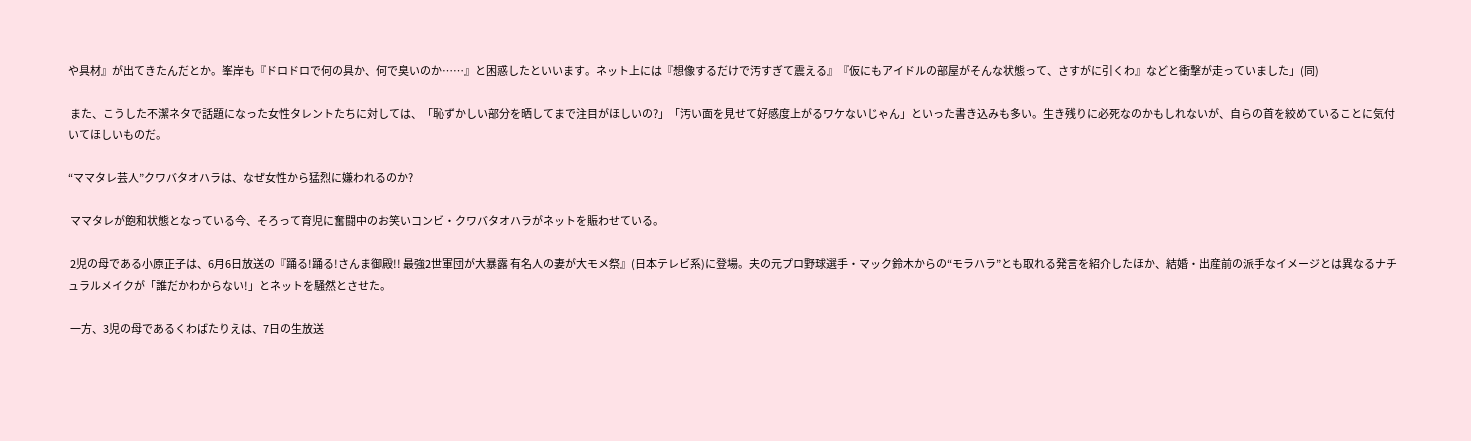や具材』が出てきたんだとか。峯岸も『ドロドロで何の具か、何で臭いのか……』と困惑したといいます。ネット上には『想像するだけで汚すぎて震える』『仮にもアイドルの部屋がそんな状態って、さすがに引くわ』などと衝撃が走っていました」(同)

 また、こうした不潔ネタで話題になった女性タレントたちに対しては、「恥ずかしい部分を晒してまで注目がほしいの?」「汚い面を見せて好感度上がるワケないじゃん」といった書き込みも多い。生き残りに必死なのかもしれないが、自らの首を絞めていることに気付いてほしいものだ。

“ママタレ芸人”クワバタオハラは、なぜ女性から猛烈に嫌われるのか?

 ママタレが飽和状態となっている今、そろって育児に奮闘中のお笑いコンビ・クワバタオハラがネットを賑わせている。

 2児の母である小原正子は、6月6日放送の『踊る!踊る!さんま御殿!! 最強2世軍団が大暴露 有名人の妻が大モメ祭』(日本テレビ系)に登場。夫の元プロ野球選手・マック鈴木からの“モラハラ”とも取れる発言を紹介したほか、結婚・出産前の派手なイメージとは異なるナチュラルメイクが「誰だかわからない!」とネットを騒然とさせた。

 一方、3児の母であるくわばたりえは、7日の生放送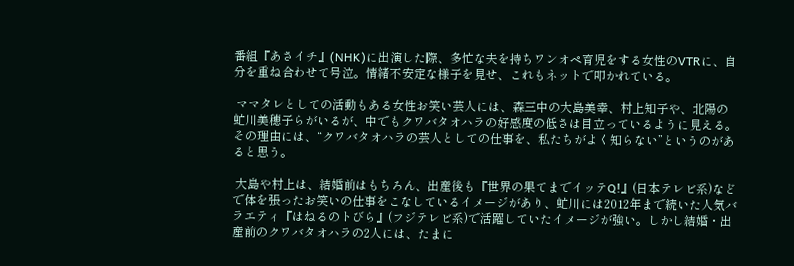番組『あさイチ』(NHK)に出演した際、多忙な夫を持ちワンオペ育児をする女性のVTRに、自分を重ね合わせて号泣。情緒不安定な様子を見せ、これもネットで叩かれている。

 ママタレとしての活動もある女性お笑い芸人には、森三中の大島美幸、村上知子や、北陽の虻川美穂子らがいるが、中でもクワバタオハラの好感度の低さは目立っているように見える。その理由には、“クワバタオハラの芸人としての仕事を、私たちがよく知らない”というのがあると思う。

 大島や村上は、結婚前はもちろん、出産後も『世界の果てまでイッテQ!』(日本テレビ系)などで体を張ったお笑いの仕事をこなしているイメージがあり、虻川には2012年まで続いた人気バラエティ『はねるのトびら』(フジテレビ系)で活躍していたイメージが強い。しかし結婚・出産前のクワバタオハラの2人には、たまに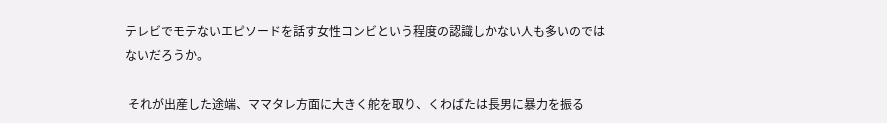テレビでモテないエピソードを話す女性コンビという程度の認識しかない人も多いのではないだろうか。

 それが出産した途端、ママタレ方面に大きく舵を取り、くわばたは長男に暴力を振る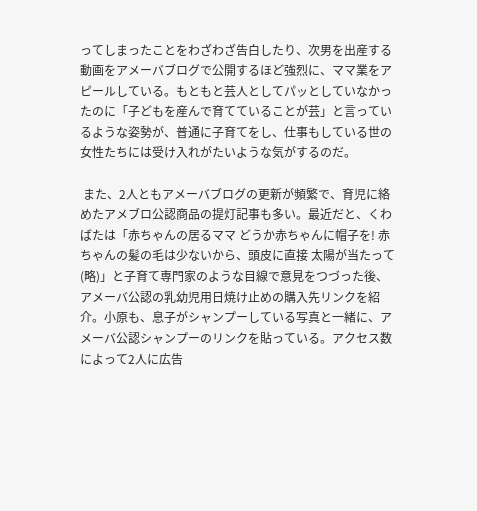ってしまったことをわざわざ告白したり、次男を出産する動画をアメーバブログで公開するほど強烈に、ママ業をアピールしている。もともと芸人としてパッとしていなかったのに「子どもを産んで育てていることが芸」と言っているような姿勢が、普通に子育てをし、仕事もしている世の女性たちには受け入れがたいような気がするのだ。

 また、2人ともアメーバブログの更新が頻繁で、育児に絡めたアメブロ公認商品の提灯記事も多い。最近だと、くわばたは「赤ちゃんの居るママ どうか赤ちゃんに帽子を! 赤ちゃんの髪の毛は少ないから、頭皮に直接 太陽が当たって(略)」と子育て専門家のような目線で意見をつづった後、アメーバ公認の乳幼児用日焼け止めの購入先リンクを紹介。小原も、息子がシャンプーしている写真と一緒に、アメーバ公認シャンプーのリンクを貼っている。アクセス数によって2人に広告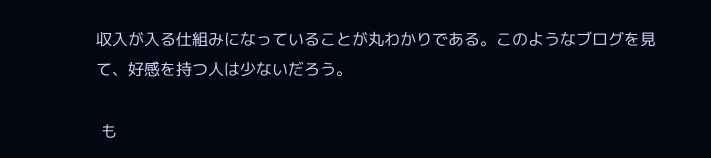収入が入る仕組みになっていることが丸わかりである。このようなブログを見て、好感を持つ人は少ないだろう。

 も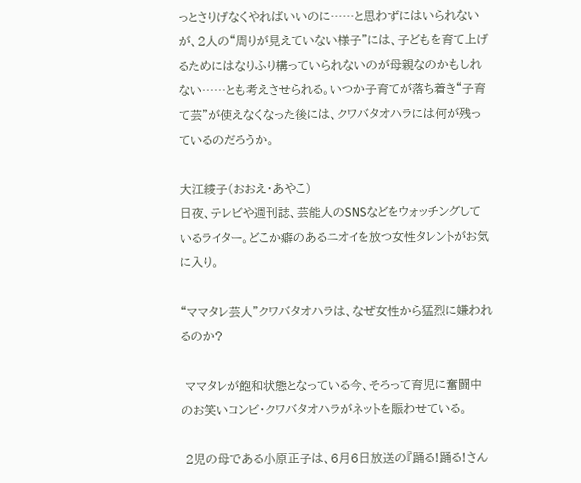っとさりげなくやればいいのに……と思わずにはいられないが、2人の“周りが見えていない様子”には、子どもを育て上げるためにはなりふり構っていられないのが母親なのかもしれない……とも考えさせられる。いつか子育てが落ち着き“子育て芸”が使えなくなった後には、クワバタオハラには何が残っているのだろうか。

大江綾子(おおえ・あやこ)
日夜、テレビや週刊誌、芸能人のSNSなどをウォッチングしているライター。どこか癖のあるニオイを放つ女性タレントがお気に入り。

“ママタレ芸人”クワバタオハラは、なぜ女性から猛烈に嫌われるのか?

 ママタレが飽和状態となっている今、そろって育児に奮闘中のお笑いコンビ・クワバタオハラがネットを賑わせている。

 2児の母である小原正子は、6月6日放送の『踊る!踊る!さん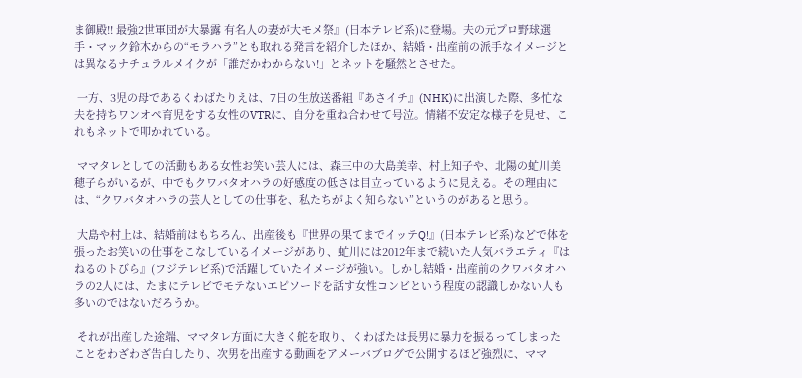ま御殿!! 最強2世軍団が大暴露 有名人の妻が大モメ祭』(日本テレビ系)に登場。夫の元プロ野球選手・マック鈴木からの“モラハラ”とも取れる発言を紹介したほか、結婚・出産前の派手なイメージとは異なるナチュラルメイクが「誰だかわからない!」とネットを騒然とさせた。

 一方、3児の母であるくわばたりえは、7日の生放送番組『あさイチ』(NHK)に出演した際、多忙な夫を持ちワンオペ育児をする女性のVTRに、自分を重ね合わせて号泣。情緒不安定な様子を見せ、これもネットで叩かれている。

 ママタレとしての活動もある女性お笑い芸人には、森三中の大島美幸、村上知子や、北陽の虻川美穂子らがいるが、中でもクワバタオハラの好感度の低さは目立っているように見える。その理由には、“クワバタオハラの芸人としての仕事を、私たちがよく知らない”というのがあると思う。

 大島や村上は、結婚前はもちろん、出産後も『世界の果てまでイッテQ!』(日本テレビ系)などで体を張ったお笑いの仕事をこなしているイメージがあり、虻川には2012年まで続いた人気バラエティ『はねるのトびら』(フジテレビ系)で活躍していたイメージが強い。しかし結婚・出産前のクワバタオハラの2人には、たまにテレビでモテないエピソードを話す女性コンビという程度の認識しかない人も多いのではないだろうか。

 それが出産した途端、ママタレ方面に大きく舵を取り、くわばたは長男に暴力を振るってしまったことをわざわざ告白したり、次男を出産する動画をアメーバブログで公開するほど強烈に、ママ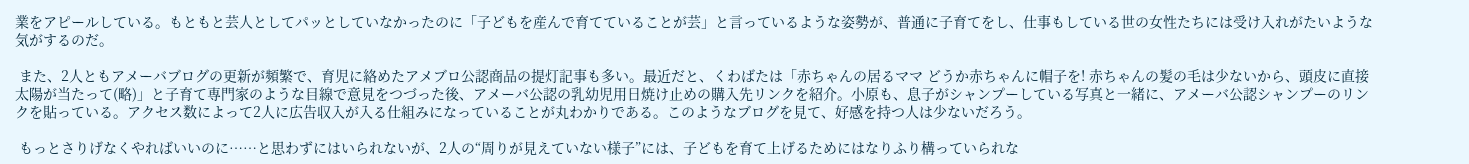業をアピールしている。もともと芸人としてパッとしていなかったのに「子どもを産んで育てていることが芸」と言っているような姿勢が、普通に子育てをし、仕事もしている世の女性たちには受け入れがたいような気がするのだ。

 また、2人ともアメーバブログの更新が頻繁で、育児に絡めたアメブロ公認商品の提灯記事も多い。最近だと、くわばたは「赤ちゃんの居るママ どうか赤ちゃんに帽子を! 赤ちゃんの髪の毛は少ないから、頭皮に直接 太陽が当たって(略)」と子育て専門家のような目線で意見をつづった後、アメーバ公認の乳幼児用日焼け止めの購入先リンクを紹介。小原も、息子がシャンプーしている写真と一緒に、アメーバ公認シャンプーのリンクを貼っている。アクセス数によって2人に広告収入が入る仕組みになっていることが丸わかりである。このようなブログを見て、好感を持つ人は少ないだろう。

 もっとさりげなくやればいいのに……と思わずにはいられないが、2人の“周りが見えていない様子”には、子どもを育て上げるためにはなりふり構っていられな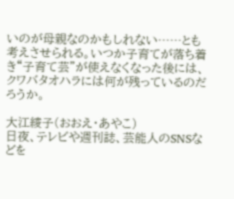いのが母親なのかもしれない……とも考えさせられる。いつか子育てが落ち着き“子育て芸”が使えなくなった後には、クワバタオハラには何が残っているのだろうか。

大江綾子(おおえ・あやこ)
日夜、テレビや週刊誌、芸能人のSNSなどを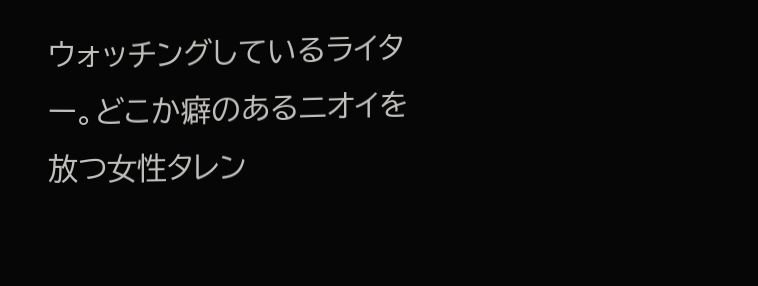ウォッチングしているライター。どこか癖のあるニオイを放つ女性タレン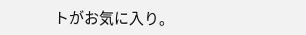トがお気に入り。